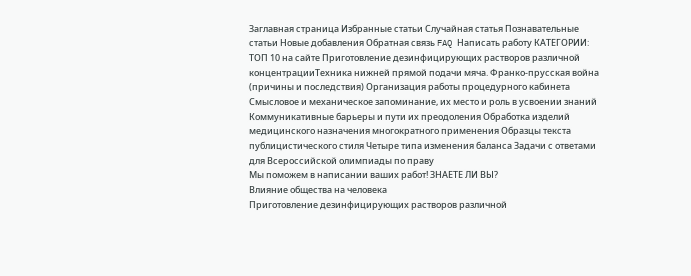Заглавная страница Избранные статьи Случайная статья Познавательные статьи Новые добавления Обратная связь FAQ Написать работу КАТЕГОРИИ: ТОП 10 на сайте Приготовление дезинфицирующих растворов различной концентрацииТехника нижней прямой подачи мяча. Франко-прусская война (причины и последствия) Организация работы процедурного кабинета Смысловое и механическое запоминание, их место и роль в усвоении знаний Коммуникативные барьеры и пути их преодоления Обработка изделий медицинского назначения многократного применения Образцы текста публицистического стиля Четыре типа изменения баланса Задачи с ответами для Всероссийской олимпиады по праву
Мы поможем в написании ваших работ! ЗНАЕТЕ ЛИ ВЫ?
Влияние общества на человека
Приготовление дезинфицирующих растворов различной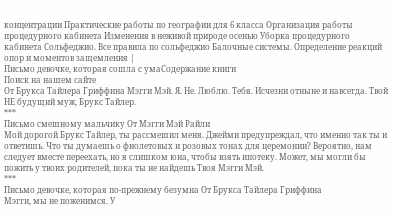концентрации Практические работы по географии для 6 класса Организация работы процедурного кабинета Изменения в неживой природе осенью Уборка процедурного кабинета Сольфеджио. Все правила по сольфеджио Балочные системы. Определение реакций опор и моментов защемления |
Письмо девочке, которая сошла с умаСодержание книги
Поиск на нашем сайте
От Брукса Тайлера Гриффина Мэгги Мэй. Я. Не. Люблю. Тебя. Исчезни отныне и навсегда. Твой НЕ будущий муж, Брукс Тайлер.
***
Письмо смешному мальчику От Мэгги Мэй Райли
Мой дорогой Брукс Тайлер, ты рассмешил меня. Джейми предупреждал, что именно так ты и ответишь. Что ты думаешь о фиолетовых и розовых тонах для церемонии? Вероятно, нам следует вместе переехать, но я слишком юна, чтобы взять ипотеку. Может, мы могли бы пожить у твоих родителей, пока ты не найдешь Твоя Мэгги Мэй.
***
Письмо девочке, которая по-прежнему безумна От Брукса Тайлера Гриффина
Мэгги, мы не поженимся. У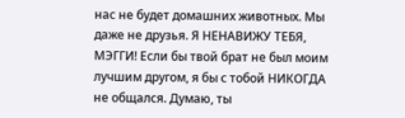нас не будет домашних животных. Мы даже не друзья. Я НЕНАВИЖУ ТЕБЯ, МЭГГИ! Если бы твой брат не был моим лучшим другом, я бы с тобой НИКОГДА не общался. Думаю, ты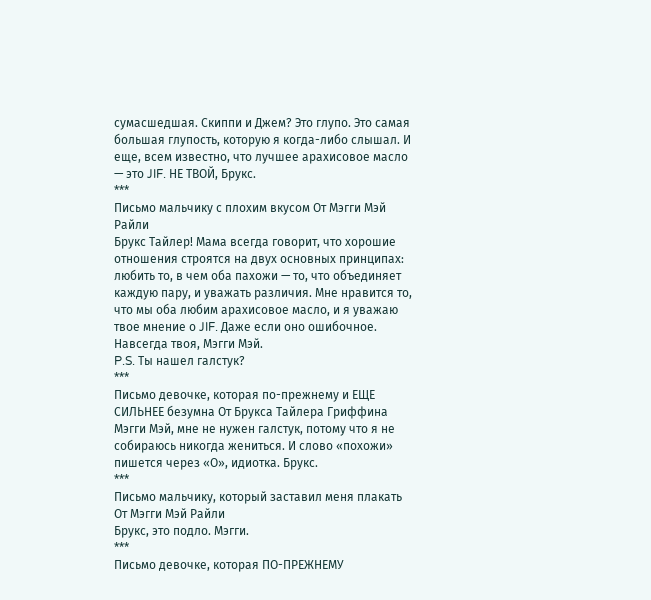сумасшедшая. Скиппи и Джем? Это глупо. Это самая большая глупость, которую я когда-либо слышал. И еще, всем известно, что лучшее арахисовое масло — это JIF. НЕ ТВОЙ, Брукс.
***
Письмо мальчику с плохим вкусом От Мэгги Мэй Райли
Брукс Тайлер! Мама всегда говорит, что хорошие отношения строятся на двух основных принципах: любить то, в чем оба пахожи — то, что объединяет каждую пару, и уважать различия. Мне нравится то, что мы оба любим арахисовое масло, и я уважаю твое мнение о JIF. Даже если оно ошибочное. Навсегда твоя, Мэгги Мэй.
P.S. Ты нашел галстук?
***
Письмо девочке, которая по-прежнему и ЕЩЕ СИЛЬНЕЕ безумна От Брукса Тайлера Гриффина
Мэгги Мэй, мне не нужен галстук, потому что я не собираюсь никогда жениться. И слово «похожи» пишется через «О», идиотка. Брукс.
***
Письмо мальчику, который заставил меня плакать От Мэгги Мэй Райли
Брукс, это подло. Мэгги.
***
Письмо девочке, которая ПО-ПРЕЖНЕМУ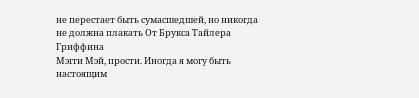не перестает быть сумасшедшей, но никогда не должна плакать От Брукса Тайлера Гриффина
Мэгги Мэй, прости. Иногда я могу быть настоящим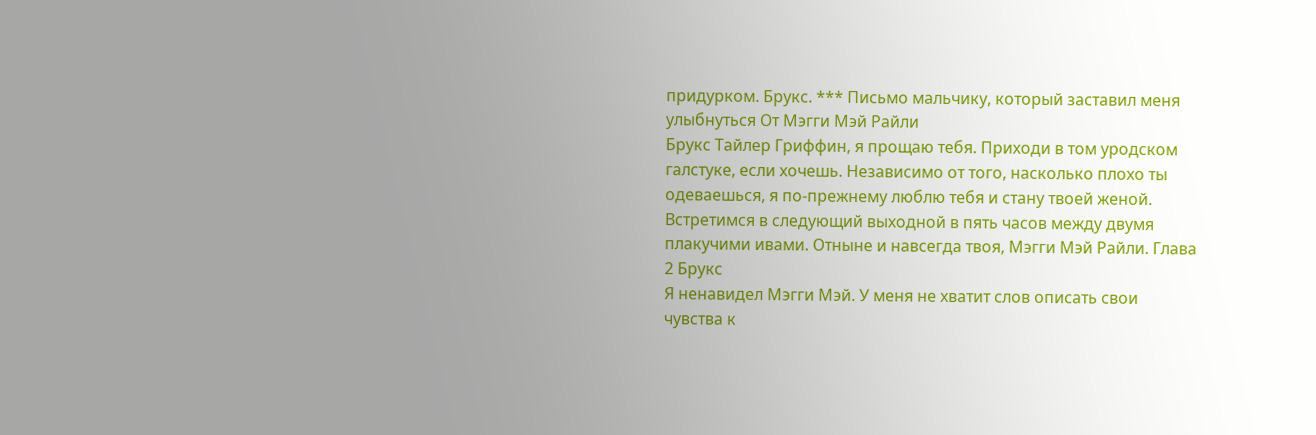придурком. Брукс. *** Письмо мальчику, который заставил меня улыбнуться От Мэгги Мэй Райли
Брукс Тайлер Гриффин, я прощаю тебя. Приходи в том уродском галстуке, если хочешь. Независимо от того, насколько плохо ты одеваешься, я по-прежнему люблю тебя и стану твоей женой. Встретимся в следующий выходной в пять часов между двумя плакучими ивами. Отныне и навсегда твоя, Мэгги Мэй Райли. Глава 2 Брукс
Я ненавидел Мэгги Мэй. У меня не хватит слов описать свои чувства к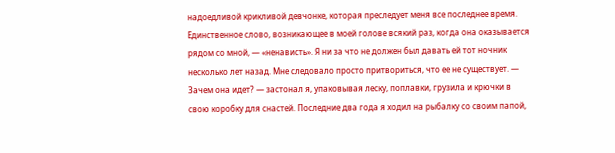надоедливой крикливой девчонке, которая преследует меня все последнее время. Единственное слово, возникающее в моей голове всякий раз, когда она оказывается рядом со мной, — «ненависть». Я ни за что не должен был давать ей тот ночник несколько лет назад. Мне следовало просто притвориться, что ее не существует. — Зачем она идет? — застонал я, упаковывая леску, поплавки, грузила и крючки в свою коробку для снастей. Последние два года я ходил на рыбалку со своим папой,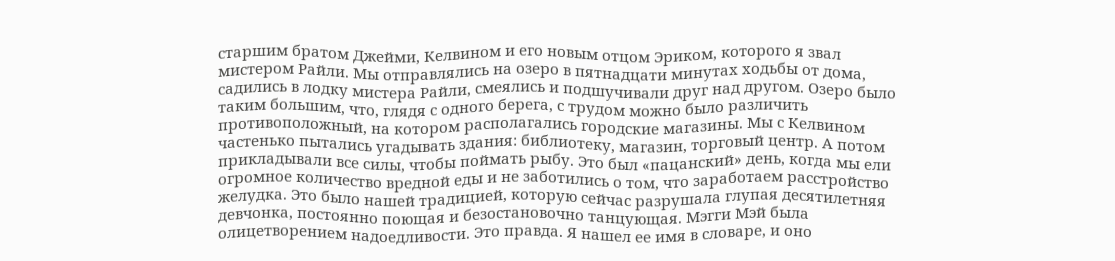старшим братом Джейми, Келвином и его новым отцом Эриком, которого я звал мистером Райли. Мы отправлялись на озеро в пятнадцати минутах ходьбы от дома, садились в лодку мистера Райли, смеялись и подшучивали друг над другом. Озеро было таким большим, что, глядя с одного берега, с трудом можно было различить противоположный, на котором располагались городские магазины. Мы с Келвином частенько пытались угадывать здания: библиотеку, магазин, торговый центр. А потом прикладывали все силы, чтобы поймать рыбу. Это был «пацанский» день, когда мы ели огромное количество вредной еды и не заботились о том, что заработаем расстройство желудка. Это было нашей традицией, которую сейчас разрушала глупая десятилетняя девчонка, постоянно поющая и безостановочно танцующая. Мэгги Мэй была олицетворением надоедливости. Это правда. Я нашел ее имя в словаре, и оно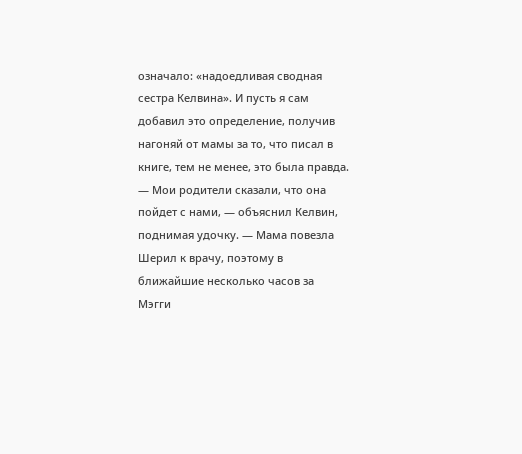означало: «надоедливая сводная сестра Келвина». И пусть я сам добавил это определение, получив нагоняй от мамы за то, что писал в книге, тем не менее, это была правда. — Мои родители сказали, что она пойдет с нами, — объяснил Келвин, поднимая удочку. — Мама повезла Шерил к врачу, поэтому в ближайшие несколько часов за Мэгги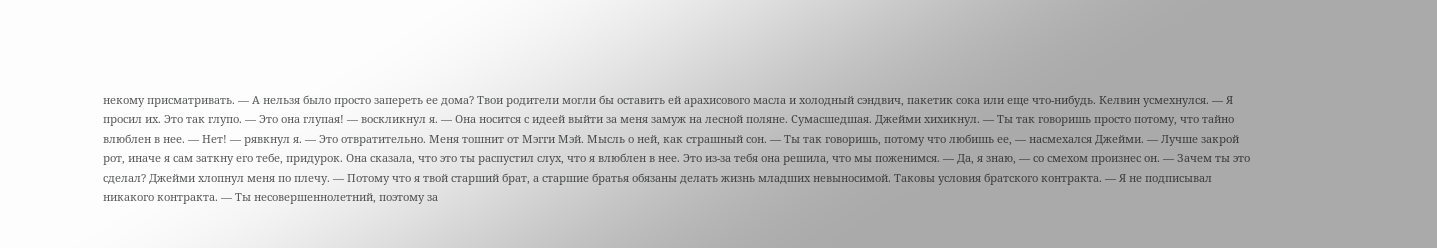некому присматривать. — А нельзя было просто запереть ее дома? Твои родители могли бы оставить ей арахисового масла и холодный сэндвич, пакетик сока или еще что-нибудь. Келвин усмехнулся. — Я просил их. Это так глупо. — Это она глупая! — воскликнул я. — Она носится с идеей выйти за меня замуж на лесной поляне. Сумасшедшая. Джейми хихикнул. — Ты так говоришь просто потому, что тайно влюблен в нее. — Нет! — рявкнул я. — Это отвратительно. Меня тошнит от Мэгги Мэй. Мысль о ней, как страшный сон. — Ты так говоришь, потому что любишь ее, — насмехался Джейми. — Лучше закрой рот, иначе я сам заткну его тебе, придурок. Она сказала, что это ты распустил слух, что я влюблен в нее. Это из-за тебя она решила, что мы поженимся. — Да, я знаю, — со смехом произнес он. — Зачем ты это сделал? Джейми хлопнул меня по плечу. — Потому что я твой старший брат, а старшие братья обязаны делать жизнь младших невыносимой. Таковы условия братского контракта. — Я не подписывал никакого контракта. — Ты несовершеннолетний, поэтому за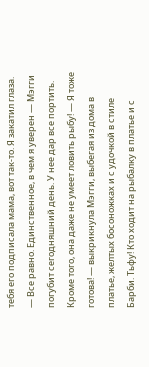тебя его подписала мама, вот так-то. Я закатил глаза. — Все равно. Единственное, в чем я уверен — Мэгги погубит сегодняшний день. У нее дар все портить. Кроме того, она даже не умеет ловить рыбу! — Я тоже готова! — выкрикнула Мэгги, выбегая из дома в платье, желтых босоножках и с удочкой в стиле Барби. Тьфу! Кто ходит на рыбалку в платье и с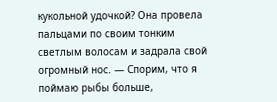кукольной удочкой? Она провела пальцами по своим тонким светлым волосам и задрала свой огромный нос. — Спорим, что я поймаю рыбы больше,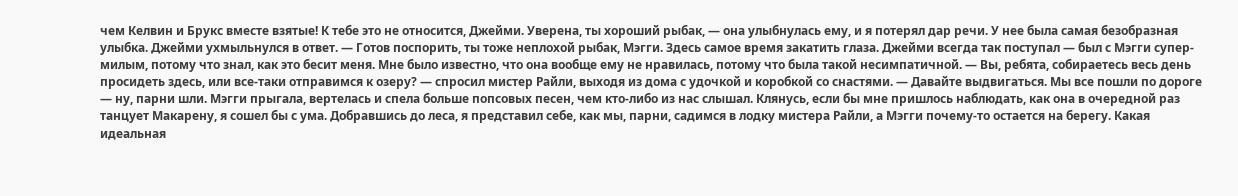чем Келвин и Брукс вместе взятые! К тебе это не относится, Джейми. Уверена, ты хороший рыбак, — она улыбнулась ему, и я потерял дар речи. У нее была самая безобразная улыбка. Джейми ухмыльнулся в ответ. — Готов поспорить, ты тоже неплохой рыбак, Мэгги. Здесь самое время закатить глаза. Джейми всегда так поступал — был с Мэгги супер-милым, потому что знал, как это бесит меня. Мне было известно, что она вообще ему не нравилась, потому что была такой несимпатичной. — Вы, ребята, собираетесь весь день просидеть здесь, или все-таки отправимся к озеру? — спросил мистер Райли, выходя из дома с удочкой и коробкой со снастями. — Давайте выдвигаться. Мы все пошли по дороге — ну, парни шли. Мэгги прыгала, вертелась и спела больше попсовых песен, чем кто-либо из нас слышал. Клянусь, если бы мне пришлось наблюдать, как она в очередной раз танцует Макарену, я сошел бы с ума. Добравшись до леса, я представил себе, как мы, парни, садимся в лодку мистера Райли, а Мэгги почему-то остается на берегу. Какая идеальная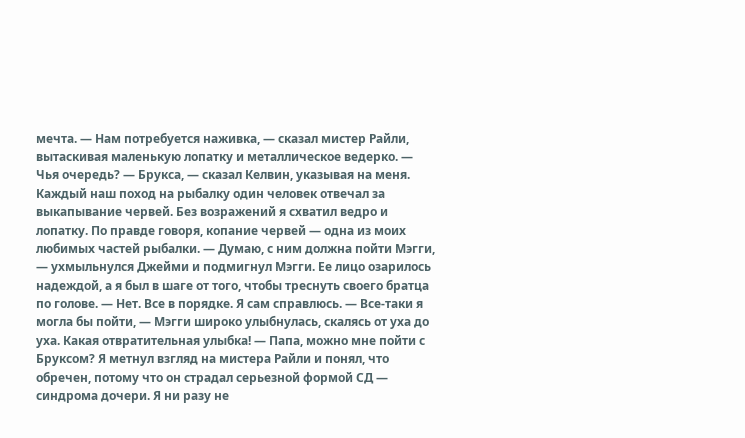мечта. — Нам потребуется наживка, — сказал мистер Райли, вытаскивая маленькую лопатку и металлическое ведерко. — Чья очередь? — Брукса, — сказал Келвин, указывая на меня. Каждый наш поход на рыбалку один человек отвечал за выкапывание червей. Без возражений я схватил ведро и лопатку. По правде говоря, копание червей — одна из моих любимых частей рыбалки. — Думаю, с ним должна пойти Мэгги, — ухмыльнулся Джейми и подмигнул Мэгги. Ее лицо озарилось надеждой, а я был в шаге от того, чтобы треснуть своего братца по голове. — Нет. Все в порядке. Я сам справлюсь. — Все-таки я могла бы пойти, — Мэгги широко улыбнулась, скалясь от уха до уха. Какая отвратительная улыбка! — Папа, можно мне пойти с Бруксом? Я метнул взгляд на мистера Райли и понял, что обречен, потому что он страдал серьезной формой СД — синдрома дочери. Я ни разу не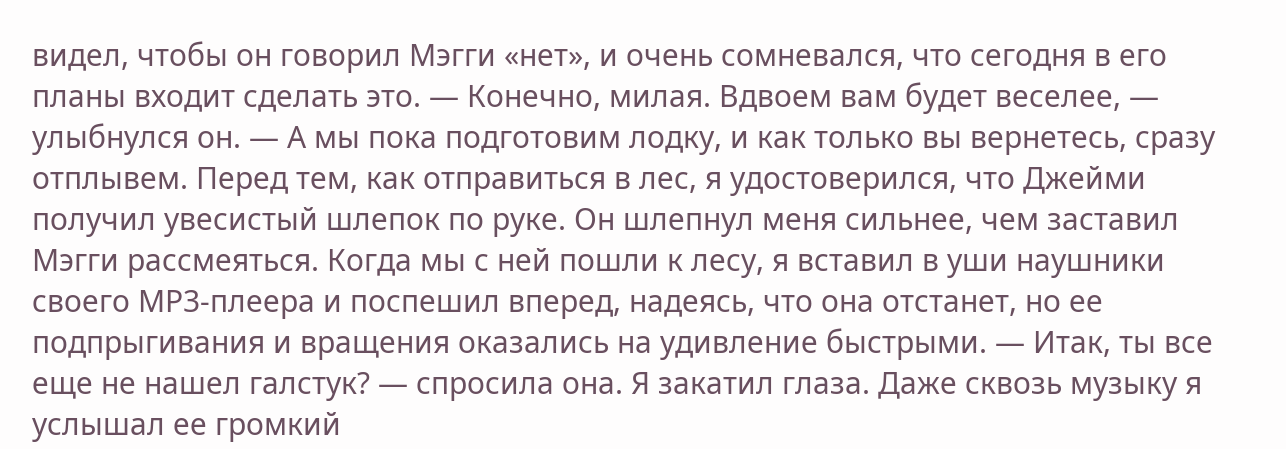видел, чтобы он говорил Мэгги «нет», и очень сомневался, что сегодня в его планы входит сделать это. — Конечно, милая. Вдвоем вам будет веселее, — улыбнулся он. — А мы пока подготовим лодку, и как только вы вернетесь, сразу отплывем. Перед тем, как отправиться в лес, я удостоверился, что Джейми получил увесистый шлепок по руке. Он шлепнул меня сильнее, чем заставил Мэгги рассмеяться. Когда мы с ней пошли к лесу, я вставил в уши наушники своего МР3-плеера и поспешил вперед, надеясь, что она отстанет, но ее подпрыгивания и вращения оказались на удивление быстрыми. — Итак, ты все еще не нашел галстук? — спросила она. Я закатил глаза. Даже сквозь музыку я услышал ее громкий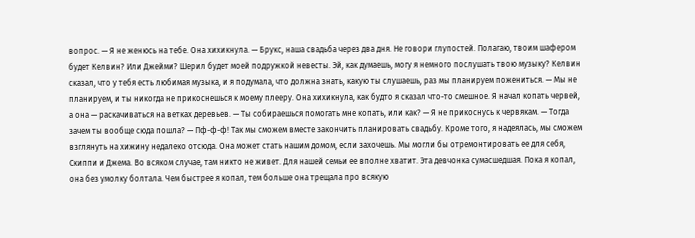вопрос. — Я не женюсь на тебе. Она хихикнула. — Брукс, наша свадьба через два дня. Не говори глупостей. Полагаю, твоим шафером будет Келвин? Или Джейми? Шерил будет моей подружкой невесты. Эй, как думаешь, могу я немного послушать твою музыку? Келвин сказал, что у тебя есть любимая музыка, и я подумала, что должна знать, какую ты слушаешь, раз мы планируем пожениться. — Мы не планируем, и ты никогда не прикоснешься к моему плееру. Она хихикнула, как будто я сказал что-то смешное. Я начал копать червей, а она — раскачиваться на ветках деревьев. — Ты собираешься помогать мне копать, или как? — Я не прикоснусь к червякам. — Тогда зачем ты вообще сюда пошла? — Пф-ф-ф! Так мы сможем вместе закончить планировать свадьбу. Кроме того, я надеялась, мы сможем взглянуть на хижину недалеко отсюда. Она может стать нашим домом, если захочешь. Мы могли бы отремонтировать ее для себя, Скиппи и Джема. Во всяком случае, там никто не живет. Для нашей семьи ее вполне хватит. Эта девчонка сумасшедшая. Пока я копал, она без умолку болтала. Чем быстрее я копал, тем больше она трещала про всякую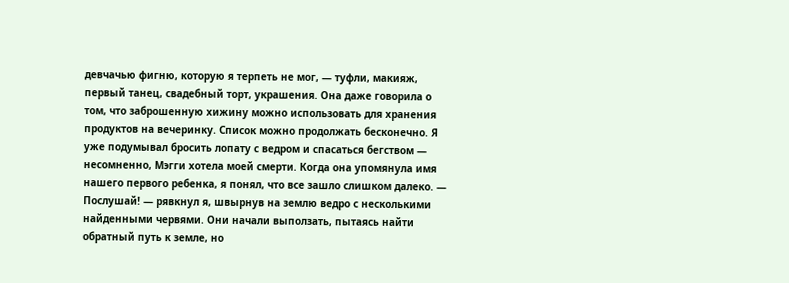девчачью фигню, которую я терпеть не мог, — туфли, макияж, первый танец, свадебный торт, украшения. Она даже говорила о том, что заброшенную хижину можно использовать для хранения продуктов на вечеринку. Список можно продолжать бесконечно. Я уже подумывал бросить лопату с ведром и спасаться бегством — несомненно, Мэгги хотела моей смерти. Когда она упомянула имя нашего первого ребенка, я понял, что все зашло слишком далеко. — Послушай! — рявкнул я, швырнув на землю ведро с несколькими найденными червями. Они начали выползать, пытаясь найти обратный путь к земле, но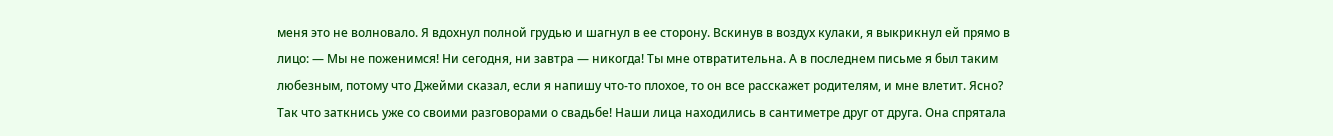меня это не волновало. Я вдохнул полной грудью и шагнул в ее сторону. Вскинув в воздух кулаки, я выкрикнул ей прямо в лицо: — Мы не поженимся! Ни сегодня, ни завтра — никогда! Ты мне отвратительна. А в последнем письме я был таким любезным, потому что Джейми сказал, если я напишу что-то плохое, то он все расскажет родителям, и мне влетит. Ясно? Так что заткнись уже со своими разговорами о свадьбе! Наши лица находились в сантиметре друг от друга. Она спрятала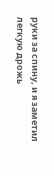руки за спину, и я заметил легкую дрожь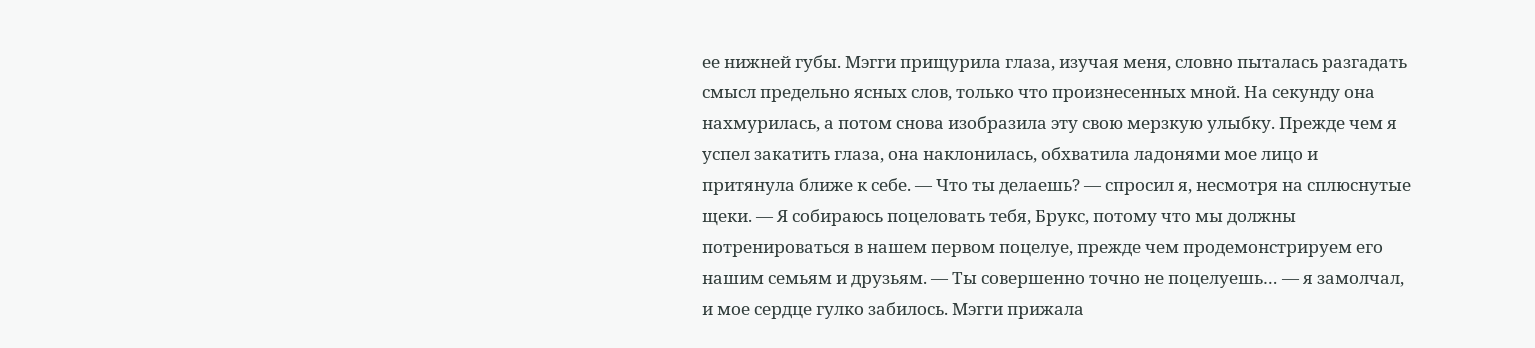ее нижней губы. Мэгги прищурила глаза, изучая меня, словно пыталась разгадать смысл предельно ясных слов, только что произнесенных мной. На секунду она нахмурилась, а потом снова изобразила эту свою мерзкую улыбку. Прежде чем я успел закатить глаза, она наклонилась, обхватила ладонями мое лицо и притянула ближе к себе. — Что ты делаешь? — спросил я, несмотря на сплюснутые щеки. — Я собираюсь поцеловать тебя, Брукс, потому что мы должны потренироваться в нашем первом поцелуе, прежде чем продемонстрируем его нашим семьям и друзьям. — Ты совершенно точно не поцелуешь… — я замолчал, и мое сердце гулко забилось. Мэгги прижала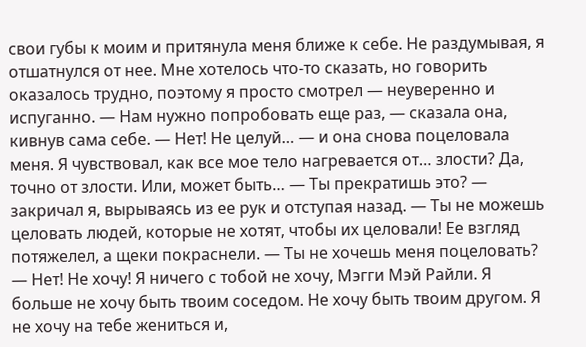свои губы к моим и притянула меня ближе к себе. Не раздумывая, я отшатнулся от нее. Мне хотелось что-то сказать, но говорить оказалось трудно, поэтому я просто смотрел — неуверенно и испуганно. — Нам нужно попробовать еще раз, — сказала она, кивнув сама себе. — Нет! Не целуй… — и она снова поцеловала меня. Я чувствовал, как все мое тело нагревается от… злости? Да, точно от злости. Или, может быть… — Ты прекратишь это? — закричал я, вырываясь из ее рук и отступая назад. — Ты не можешь целовать людей, которые не хотят, чтобы их целовали! Ее взгляд потяжелел, а щеки покраснели. — Ты не хочешь меня поцеловать? — Нет! Не хочу! Я ничего с тобой не хочу, Мэгги Мэй Райли. Я больше не хочу быть твоим соседом. Не хочу быть твоим другом. Я не хочу на тебе жениться и,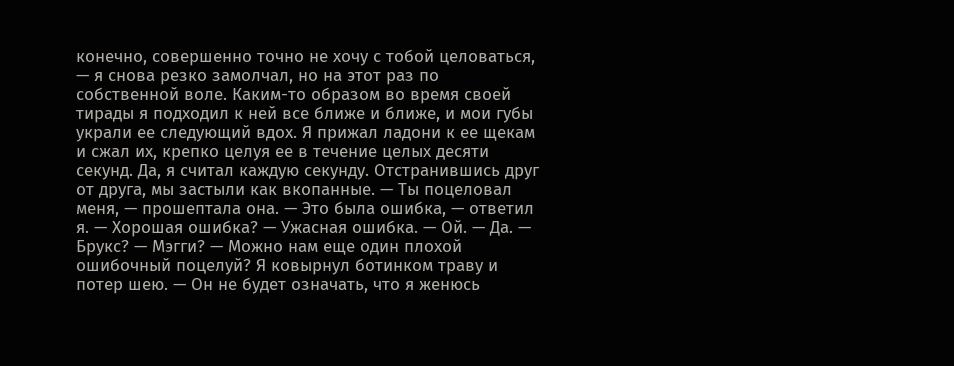конечно, совершенно точно не хочу с тобой целоваться, — я снова резко замолчал, но на этот раз по собственной воле. Каким-то образом во время своей тирады я подходил к ней все ближе и ближе, и мои губы украли ее следующий вдох. Я прижал ладони к ее щекам и сжал их, крепко целуя ее в течение целых десяти секунд. Да, я считал каждую секунду. Отстранившись друг от друга, мы застыли как вкопанные. — Ты поцеловал меня, — прошептала она. — Это была ошибка, — ответил я. — Хорошая ошибка? — Ужасная ошибка. — Ой. — Да. — Брукс? — Мэгги? — Можно нам еще один плохой ошибочный поцелуй? Я ковырнул ботинком траву и потер шею. — Он не будет означать, что я женюсь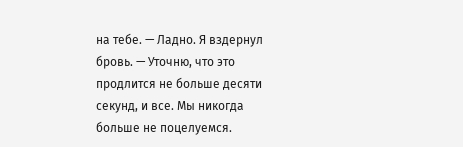на тебе. — Ладно. Я вздернул бровь. — Уточню, что это продлится не больше десяти секунд, и все. Мы никогда больше не поцелуемся.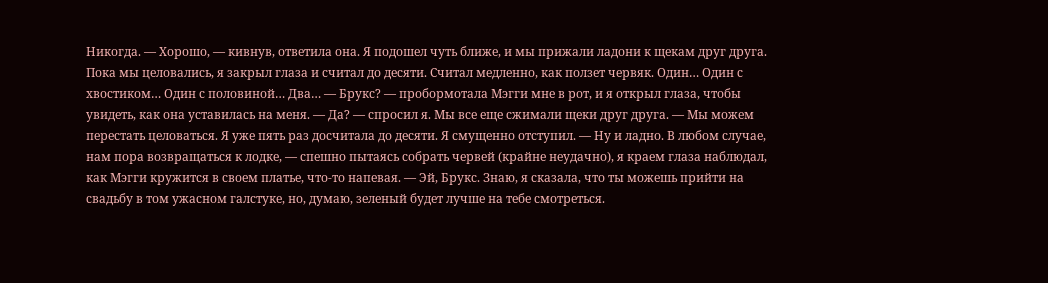Никогда. — Хорошо, — кивнув, ответила она. Я подошел чуть ближе, и мы прижали ладони к щекам друг друга. Пока мы целовались, я закрыл глаза и считал до десяти. Считал медленно, как ползет червяк. Один… Один с хвостиком… Один с половиной… Два… — Брукс? — пробормотала Мэгги мне в рот, и я открыл глаза, чтобы увидеть, как она уставилась на меня. — Да? — спросил я. Мы все еще сжимали щеки друг друга. — Мы можем перестать целоваться. Я уже пять раз досчитала до десяти. Я смущенно отступил. — Ну и ладно. В любом случае, нам пора возвращаться к лодке, — спешно пытаясь собрать червей (крайне неудачно), я краем глаза наблюдал, как Мэгги кружится в своем платье, что-то напевая. — Эй, Брукс. Знаю, я сказала, что ты можешь прийти на свадьбу в том ужасном галстуке, но, думаю, зеленый будет лучше на тебе смотреться.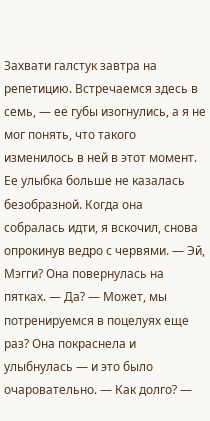Захвати галстук завтра на репетицию. Встречаемся здесь в семь, — ее губы изогнулись, а я не мог понять, что такого изменилось в ней в этот момент. Ее улыбка больше не казалась безобразной. Когда она собралась идти, я вскочил, снова опрокинув ведро с червями. — Эй, Мэгги? Она повернулась на пятках. — Да? — Может, мы потренируемся в поцелуях еще раз? Она покраснела и улыбнулась — и это было очаровательно. — Как долго? —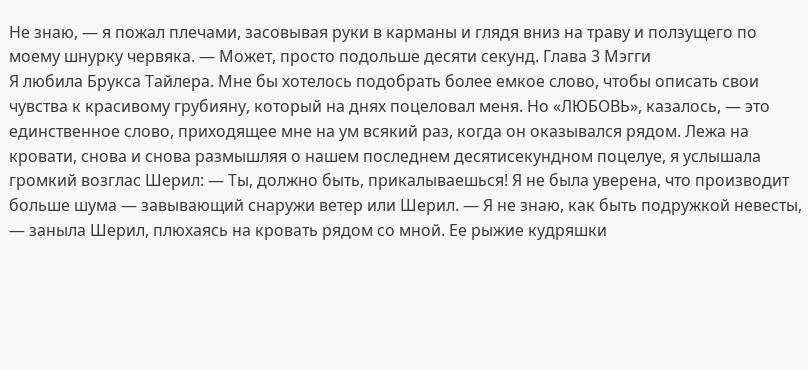Не знаю, — я пожал плечами, засовывая руки в карманы и глядя вниз на траву и ползущего по моему шнурку червяка. — Может, просто подольше десяти секунд. Глава 3 Мэгги
Я любила Брукса Тайлера. Мне бы хотелось подобрать более емкое слово, чтобы описать свои чувства к красивому грубияну, который на днях поцеловал меня. Но «ЛЮБОВЬ», казалось, — это единственное слово, приходящее мне на ум всякий раз, когда он оказывался рядом. Лежа на кровати, снова и снова размышляя о нашем последнем десятисекундном поцелуе, я услышала громкий возглас Шерил: — Ты, должно быть, прикалываешься! Я не была уверена, что производит больше шума — завывающий снаружи ветер или Шерил. — Я не знаю, как быть подружкой невесты, — заныла Шерил, плюхаясь на кровать рядом со мной. Ее рыжие кудряшки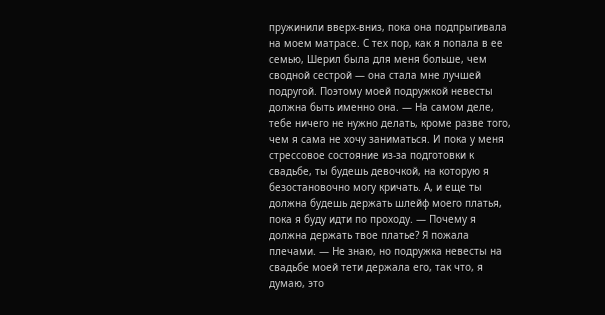пружинили вверх-вниз, пока она подпрыгивала на моем матрасе. С тех пор, как я попала в ее семью, Шерил была для меня больше, чем сводной сестрой — она стала мне лучшей подругой. Поэтому моей подружкой невесты должна быть именно она. — На самом деле, тебе ничего не нужно делать, кроме разве того, чем я сама не хочу заниматься. И пока у меня стрессовое состояние из-за подготовки к свадьбе, ты будешь девочкой, на которую я безостановочно могу кричать. А, и еще ты должна будешь держать шлейф моего платья, пока я буду идти по проходу. — Почему я должна держать твое платье? Я пожала плечами. — Не знаю, но подружка невесты на свадьбе моей тети держала его, так что, я думаю, это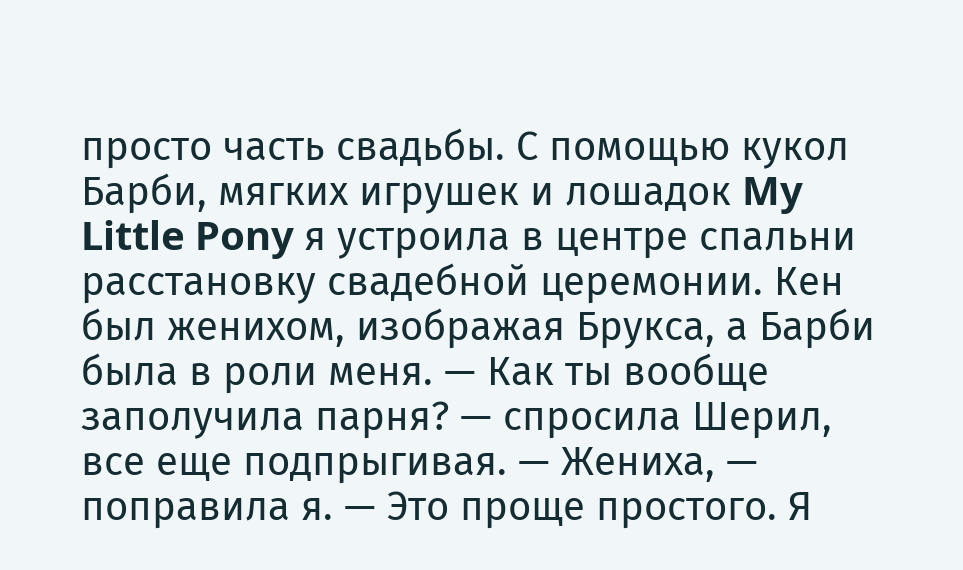просто часть свадьбы. С помощью кукол Барби, мягких игрушек и лошадок My Little Pony я устроила в центре спальни расстановку свадебной церемонии. Кен был женихом, изображая Брукса, а Барби была в роли меня. — Как ты вообще заполучила парня? — спросила Шерил, все еще подпрыгивая. — Жениха, — поправила я. — Это проще простого. Я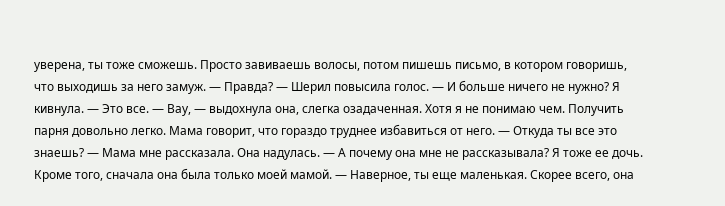уверена, ты тоже сможешь. Просто завиваешь волосы, потом пишешь письмо, в котором говоришь, что выходишь за него замуж. — Правда? — Шерил повысила голос. — И больше ничего не нужно? Я кивнула. — Это все. — Вау, — выдохнула она, слегка озадаченная. Хотя я не понимаю чем. Получить парня довольно легко. Мама говорит, что гораздо труднее избавиться от него. — Откуда ты все это знаешь? — Мама мне рассказала. Она надулась. — А почему она мне не рассказывала? Я тоже ее дочь. Кроме того, сначала она была только моей мамой. — Наверное, ты еще маленькая. Скорее всего, она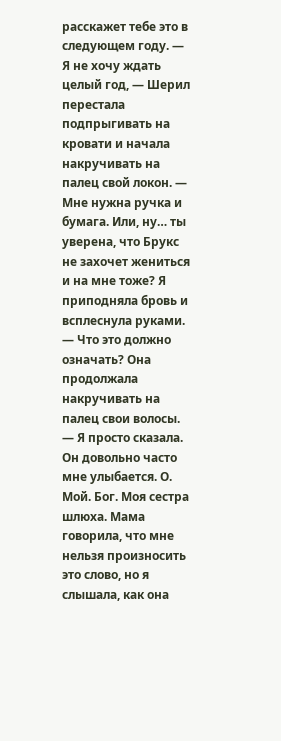расскажет тебе это в следующем году. — Я не хочу ждать целый год, — Шерил перестала подпрыгивать на кровати и начала накручивать на палец свой локон. — Мне нужна ручка и бумага. Или, ну… ты уверена, что Брукс не захочет жениться и на мне тоже? Я приподняла бровь и всплеснула руками. — Что это должно означать? Она продолжала накручивать на палец свои волосы. — Я просто сказала. Он довольно часто мне улыбается. О. Мой. Бог. Моя сестра шлюха. Мама говорила, что мне нельзя произносить это слово, но я слышала, как она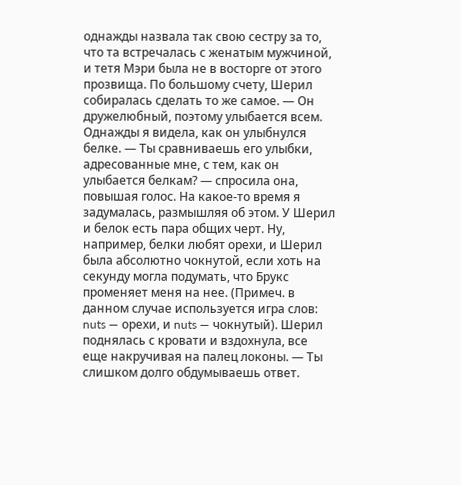однажды назвала так свою сестру за то, что та встречалась с женатым мужчиной, и тетя Мэри была не в восторге от этого прозвища. По большому счету, Шерил собиралась сделать то же самое. — Он дружелюбный, поэтому улыбается всем. Однажды я видела, как он улыбнулся белке. — Ты сравниваешь его улыбки, адресованные мне, с тем, как он улыбается белкам? — спросила она, повышая голос. На какое-то время я задумалась, размышляя об этом. У Шерил и белок есть пара общих черт. Ну, например, белки любят орехи, и Шерил была абсолютно чокнутой, если хоть на секунду могла подумать, что Брукс променяет меня на нее. (Примеч. в данном случае используется игра слов: nuts — орехи, и nuts — чокнутый). Шерил поднялась с кровати и вздохнула, все еще накручивая на палец локоны. — Ты слишком долго обдумываешь ответ.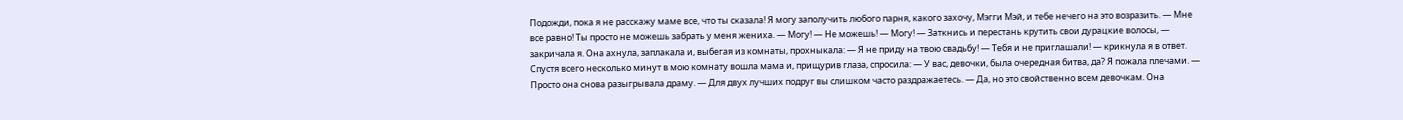Подожди, пока я не расскажу маме все, что ты сказала! Я могу заполучить любого парня, какого захочу, Мэгги Мэй, и тебе нечего на это возразить. — Мне все равно! Ты просто не можешь забрать у меня жениха. — Могу! — Не можешь! — Могу! — Заткнись и перестань крутить свои дурацкие волосы, — закричала я. Она ахнула, заплакала и, выбегая из комнаты, прохныкала: — Я не приду на твою свадьбу! — Тебя и не приглашали! — крикнула я в ответ. Спустя всего несколько минут в мою комнату вошла мама и, прищурив глаза, спросила: — У вас, девочки, была очередная битва, да? Я пожала плечами. — Просто она снова разыгрывала драму. — Для двух лучших подруг вы слишком часто раздражаетесь. — Да, но это свойственно всем девочкам. Она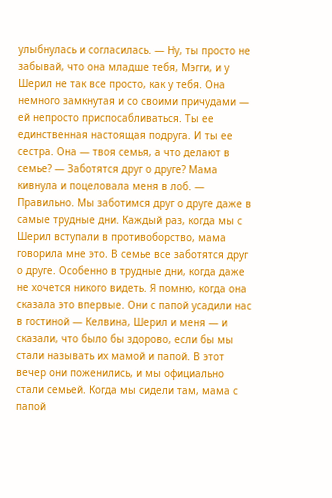улыбнулась и согласилась. — Ну, ты просто не забывай, что она младше тебя, Мэгги, и у Шерил не так все просто, как у тебя. Она немного замкнутая и со своими причудами — ей непросто приспосабливаться. Ты ее единственная настоящая подруга. И ты ее сестра. Она — твоя семья, а что делают в семье? — Заботятся друг о друге? Мама кивнула и поцеловала меня в лоб. — Правильно. Мы заботимся друг о друге даже в самые трудные дни. Каждый раз, когда мы с Шерил вступали в противоборство, мама говорила мне это. В семье все заботятся друг о друге. Особенно в трудные дни, когда даже не хочется никого видеть. Я помню, когда она сказала это впервые. Они с папой усадили нас в гостиной — Келвина, Шерил и меня — и сказали, что было бы здорово, если бы мы стали называть их мамой и папой. В этот вечер они поженились, и мы официально стали семьей. Когда мы сидели там, мама с папой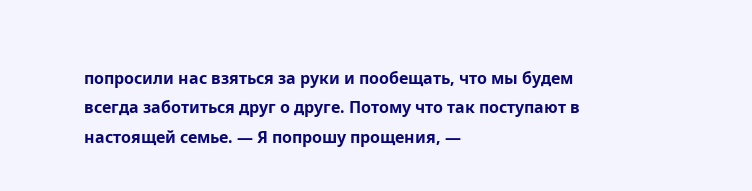попросили нас взяться за руки и пообещать, что мы будем всегда заботиться друг о друге. Потому что так поступают в настоящей семье. — Я попрошу прощения, —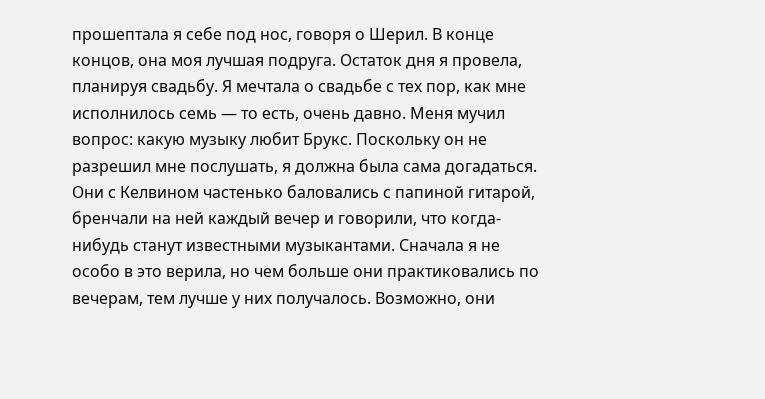прошептала я себе под нос, говоря о Шерил. В конце концов, она моя лучшая подруга. Остаток дня я провела, планируя свадьбу. Я мечтала о свадьбе с тех пор, как мне исполнилось семь — то есть, очень давно. Меня мучил вопрос: какую музыку любит Брукс. Поскольку он не разрешил мне послушать, я должна была сама догадаться. Они с Келвином частенько баловались с папиной гитарой, бренчали на ней каждый вечер и говорили, что когда-нибудь станут известными музыкантами. Сначала я не особо в это верила, но чем больше они практиковались по вечерам, тем лучше у них получалось. Возможно, они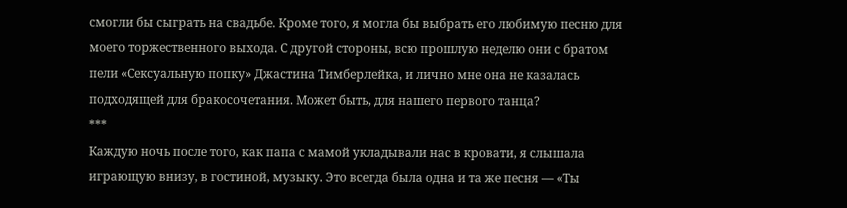смогли бы сыграть на свадьбе. Кроме того, я могла бы выбрать его любимую песню для моего торжественного выхода. С другой стороны, всю прошлую неделю они с братом пели «Сексуальную попку» Джастина Тимберлейка, и лично мне она не казалась подходящей для бракосочетания. Может быть, для нашего первого танца?
***
Каждую ночь после того, как папа с мамой укладывали нас в кровати, я слышала играющую внизу, в гостиной, музыку. Это всегда была одна и та же песня — «Ты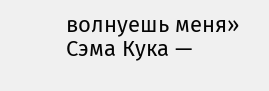волнуешь меня» Сэма Кука —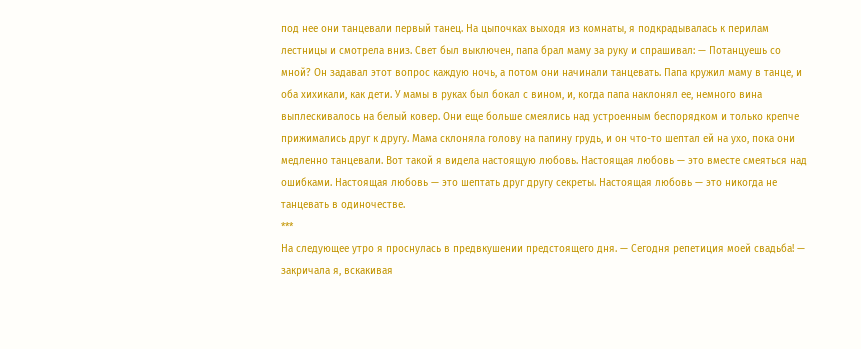под нее они танцевали первый танец. На цыпочках выходя из комнаты, я подкрадывалась к перилам лестницы и смотрела вниз. Свет был выключен, папа брал маму за руку и спрашивал: — Потанцуешь со мной? Он задавал этот вопрос каждую ночь, а потом они начинали танцевать. Папа кружил маму в танце, и оба хихикали, как дети. У мамы в руках был бокал с вином, и, когда папа наклонял ее, немного вина выплескивалось на белый ковер. Они еще больше смеялись над устроенным беспорядком и только крепче прижимались друг к другу. Мама склоняла голову на папину грудь, и он что-то шептал ей на ухо, пока они медленно танцевали. Вот такой я видела настоящую любовь. Настоящая любовь — это вместе смеяться над ошибками. Настоящая любовь — это шептать друг другу секреты. Настоящая любовь — это никогда не танцевать в одиночестве.
***
На следующее утро я проснулась в предвкушении предстоящего дня. — Сегодня репетиция моей свадьба! — закричала я, вскакивая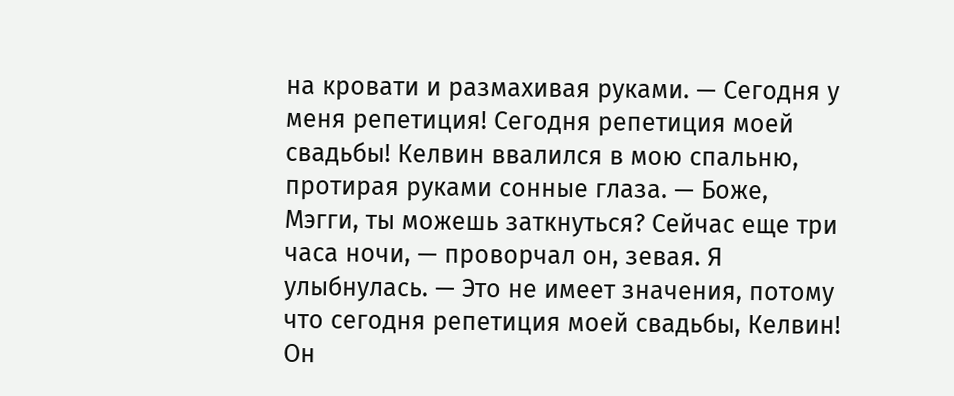на кровати и размахивая руками. — Сегодня у меня репетиция! Сегодня репетиция моей свадьбы! Келвин ввалился в мою спальню, протирая руками сонные глаза. — Боже, Мэгги, ты можешь заткнуться? Сейчас еще три часа ночи, — проворчал он, зевая. Я улыбнулась. — Это не имеет значения, потому что сегодня репетиция моей свадьбы, Келвин! Он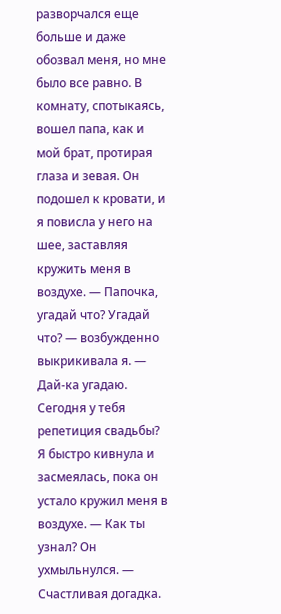разворчался еще больше и даже обозвал меня, но мне было все равно. В комнату, спотыкаясь, вошел папа, как и мой брат, протирая глаза и зевая. Он подошел к кровати, и я повисла у него на шее, заставляя кружить меня в воздухе. — Папочка, угадай что? Угадай что? — возбужденно выкрикивала я. — Дай-ка угадаю. Сегодня у тебя репетиция свадьбы? Я быстро кивнула и засмеялась, пока он устало кружил меня в воздухе. — Как ты узнал? Он ухмыльнулся. — Счастливая догадка.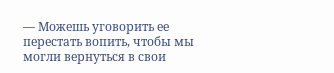— Можешь уговорить ее перестать вопить, чтобы мы могли вернуться в свои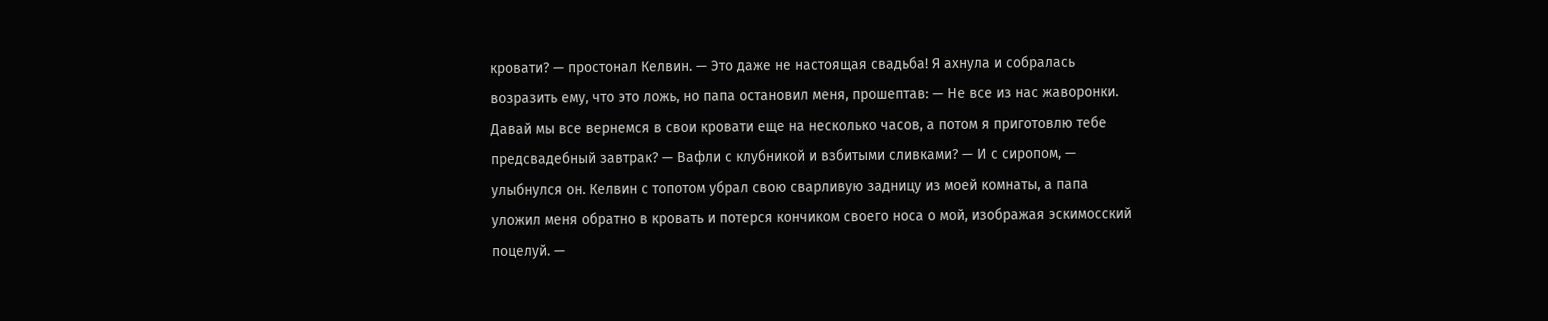кровати? — простонал Келвин. — Это даже не настоящая свадьба! Я ахнула и собралась возразить ему, что это ложь, но папа остановил меня, прошептав: — Не все из нас жаворонки. Давай мы все вернемся в свои кровати еще на несколько часов, а потом я приготовлю тебе предсвадебный завтрак? — Вафли с клубникой и взбитыми сливками? — И с сиропом, — улыбнулся он. Келвин с топотом убрал свою сварливую задницу из моей комнаты, а папа уложил меня обратно в кровать и потерся кончиком своего носа о мой, изображая эскимосский поцелуй. —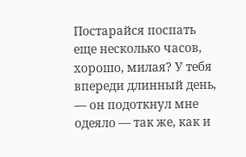Постарайся поспать еще несколько часов, хорошо, милая? У тебя впереди длинный день, — он подоткнул мне одеяло — так же, как и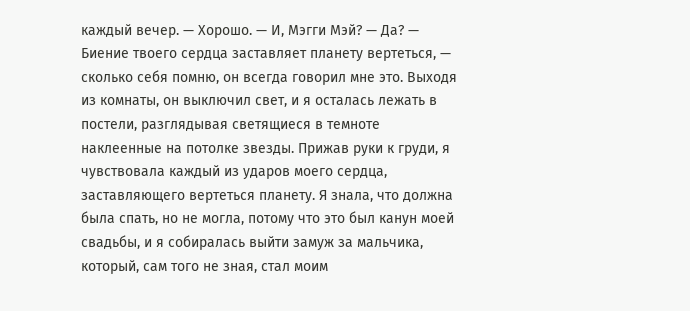каждый вечер. — Хорошо. — И, Мэгги Мэй? — Да? — Биение твоего сердца заставляет планету вертеться, — сколько себя помню, он всегда говорил мне это. Выходя из комнаты, он выключил свет, и я осталась лежать в постели, разглядывая светящиеся в темноте наклеенные на потолке звезды. Прижав руки к груди, я чувствовала каждый из ударов моего сердца, заставляющего вертеться планету. Я знала, что должна была спать, но не могла, потому что это был канун моей свадьбы, и я собиралась выйти замуж за мальчика, который, сам того не зная, стал моим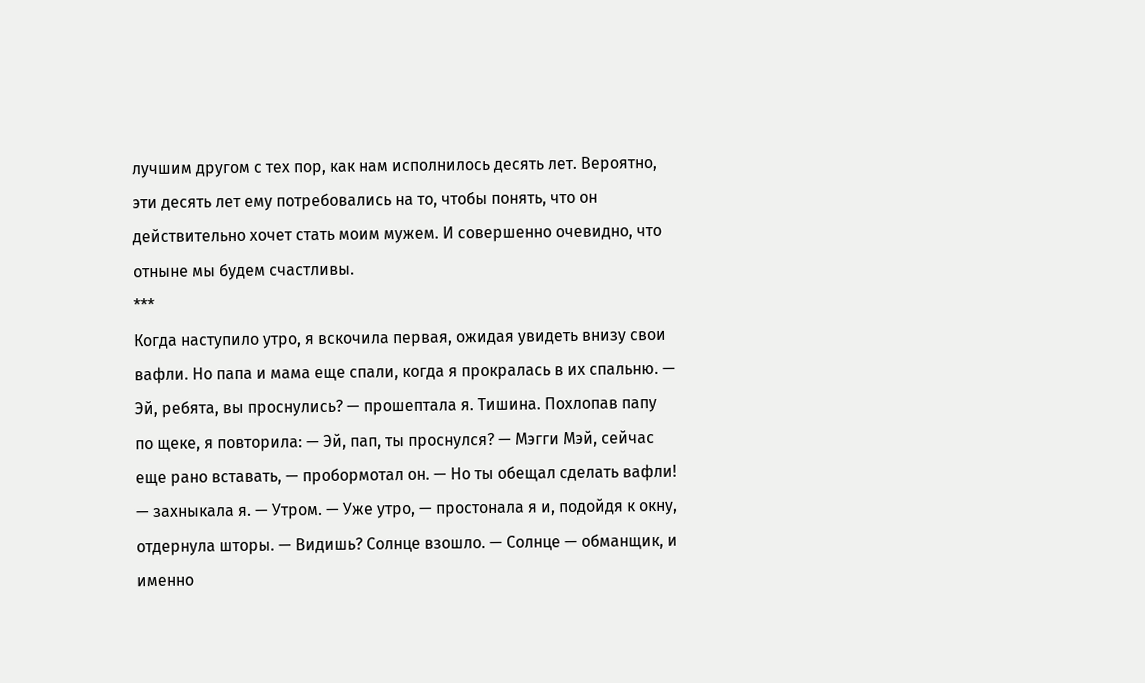лучшим другом с тех пор, как нам исполнилось десять лет. Вероятно, эти десять лет ему потребовались на то, чтобы понять, что он действительно хочет стать моим мужем. И совершенно очевидно, что отныне мы будем счастливы.
***
Когда наступило утро, я вскочила первая, ожидая увидеть внизу свои вафли. Но папа и мама еще спали, когда я прокралась в их спальню. — Эй, ребята, вы проснулись? — прошептала я. Тишина. Похлопав папу по щеке, я повторила: — Эй, пап, ты проснулся? — Мэгги Мэй, сейчас еще рано вставать, — пробормотал он. — Но ты обещал сделать вафли! — захныкала я. — Утром. — Уже утро, — простонала я и, подойдя к окну, отдернула шторы. — Видишь? Солнце взошло. — Солнце — обманщик, и именно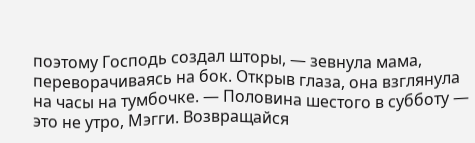поэтому Господь создал шторы, — зевнула мама, переворачиваясь на бок. Открыв глаза, она взглянула на часы на тумбочке. — Половина шестого в субботу — это не утро, Мэгги. Возвращайся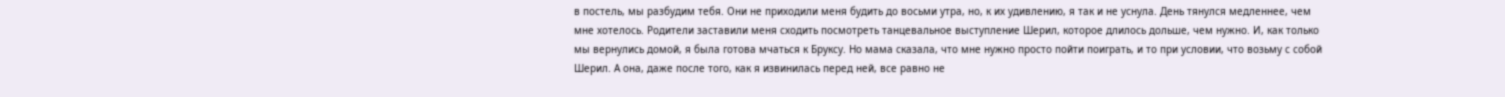в постель, мы разбудим тебя. Они не приходили меня будить до восьми утра, но, к их удивлению, я так и не уснула. День тянулся медленнее, чем мне хотелось. Родители заставили меня сходить посмотреть танцевальное выступление Шерил, которое длилось дольше, чем нужно. И, как только мы вернулись домой, я была готова мчаться к Бруксу. Но мама сказала, что мне нужно просто пойти поиграть, и то при условии, что возьму с собой Шерил. А она, даже после того, как я извинилась перед ней, все равно не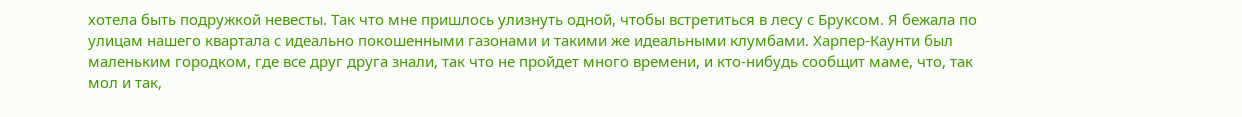хотела быть подружкой невесты. Так что мне пришлось улизнуть одной, чтобы встретиться в лесу с Бруксом. Я бежала по улицам нашего квартала с идеально покошенными газонами и такими же идеальными клумбами. Харпер-Каунти был маленьким городком, где все друг друга знали, так что не пройдет много времени, и кто-нибудь сообщит маме, что, так мол и так,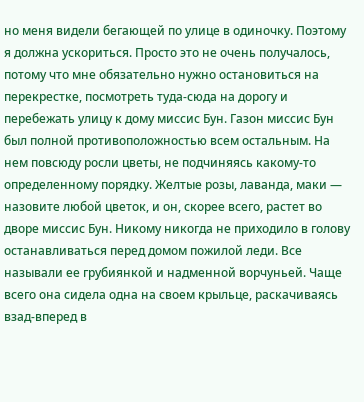но меня видели бегающей по улице в одиночку. Поэтому я должна ускориться. Просто это не очень получалось, потому что мне обязательно нужно остановиться на перекрестке, посмотреть туда-сюда на дорогу и перебежать улицу к дому миссис Бун. Газон миссис Бун был полной противоположностью всем остальным. На нем повсюду росли цветы, не подчиняясь какому-то определенному порядку. Желтые розы, лаванда, маки — назовите любой цветок, и он, скорее всего, растет во дворе миссис Бун. Никому никогда не приходило в голову останавливаться перед домом пожилой леди. Все называли ее грубиянкой и надменной ворчуньей. Чаще всего она сидела одна на своем крыльце, раскачиваясь взад-вперед в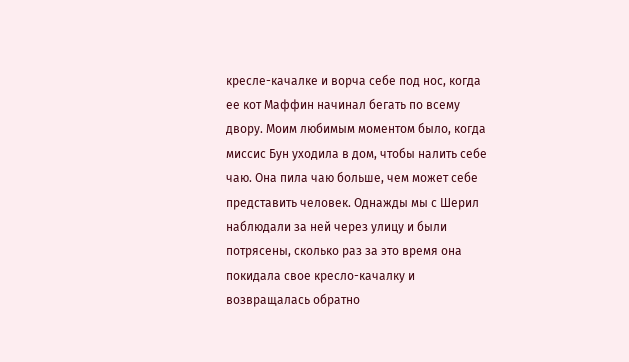кресле-качалке и ворча себе под нос, когда ее кот Маффин начинал бегать по всему двору. Моим любимым моментом было, когда миссис Бун уходила в дом, чтобы налить себе чаю. Она пила чаю больше, чем может себе представить человек. Однажды мы с Шерил наблюдали за ней через улицу и были потрясены, сколько раз за это время она покидала свое кресло-качалку и возвращалась обратно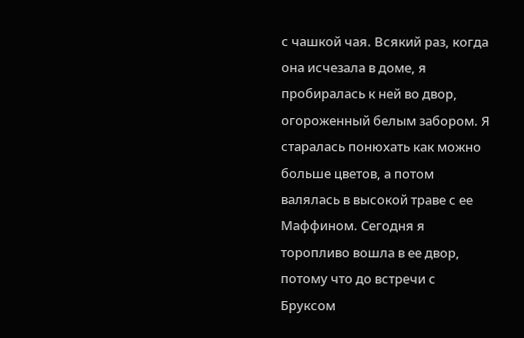с чашкой чая. Всякий раз, когда она исчезала в доме, я пробиралась к ней во двор, огороженный белым забором. Я старалась понюхать как можно больше цветов, а потом валялась в высокой траве с ее Маффином. Сегодня я торопливо вошла в ее двор, потому что до встречи с Бруксом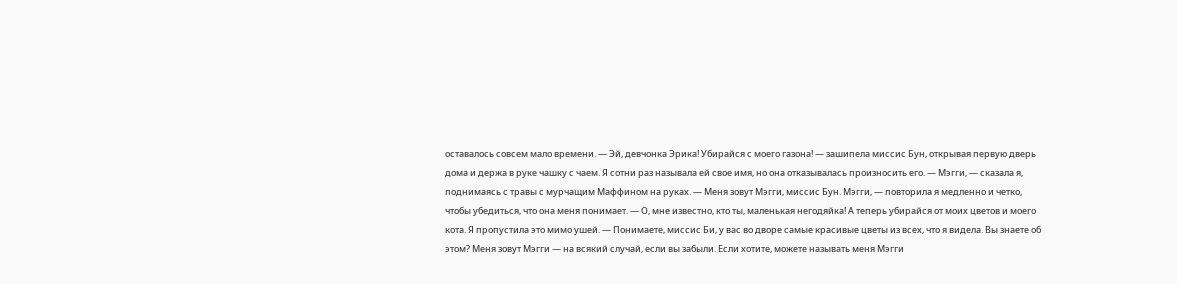оставалось совсем мало времени. — Эй, девчонка Эрика! Убирайся с моего газона! — зашипела миссис Бун, открывая первую дверь дома и держа в руке чашку с чаем. Я сотни раз называла ей свое имя, но она отказывалась произносить его. — Мэгги, — сказала я, поднимаясь с травы с мурчащим Маффином на руках. — Меня зовут Мэгги, миссис Бун. Мэгги, — повторила я медленно и четко, чтобы убедиться, что она меня понимает. — О, мне известно, кто ты, маленькая негодяйка! А теперь убирайся от моих цветов и моего кота. Я пропустила это мимо ушей. — Понимаете, миссис Би, у вас во дворе самые красивые цветы из всех, что я видела. Вы знаете об этом? Меня зовут Мэгги — на всякий случай, если вы забыли. Если хотите, можете называть меня Мэгги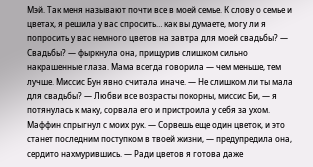Мэй. Так меня называют почти все в моей семье. К слову о семье и цветах, я решила у вас спросить… как вы думаете, могу ли я попросить у вас немного цветов на завтра для моей свадьбы? — Свадьбы? — фыркнула она, прищурив слишком сильно накрашенные глаза. Мама всегда говорила — чем меньше, тем лучше. Миссис Бун явно считала иначе. — Не слишком ли ты мала для свадьбы? — Любви все возрасты покорны, миссис Би, — я потянулась к маку, сорвала его и пристроила у себя за ухом. Маффин спрыгнул с моих рук. — Сорвешь еще один цветок, и это станет последним поступком в твоей жизни, — предупредила она, сердито нахмурившись. — Ради цветов я готова даже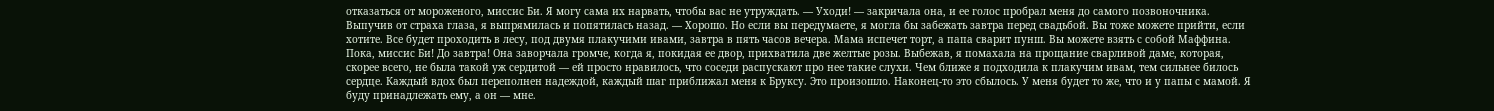отказаться от мороженого, миссис Би. Я могу сама их нарвать, чтобы вас не утруждать. — Уходи! — закричала она, и ее голос пробрал меня до самого позвоночника. Выпучив от страха глаза, я выпрямилась и попятилась назад. — Хорошо. Но если вы передумаете, я могла бы забежать завтра перед свадьбой. Вы тоже можете прийти, если хотите. Все будет проходить в лесу, под двумя плакучими ивами, завтра в пять часов вечера. Мама испечет торт, а папа сварит пунш. Вы можете взять с собой Маффина. Пока, миссис Би! До завтра! Она заворчала громче, когда я, покидая ее двор, прихватила две желтые розы. Выбежав, я помахала на прощание сварливой даме, которая, скорее всего, не была такой уж сердитой — ей просто нравилось, что соседи распускают про нее такие слухи. Чем ближе я подходила к плакучим ивам, тем сильнее билось сердце. Каждый вдох был переполнен надеждой, каждый шаг приближал меня к Бруксу. Это произошло. Наконец-то это сбылось. У меня будет то же, что и у папы с мамой. Я буду принадлежать ему, а он — мне.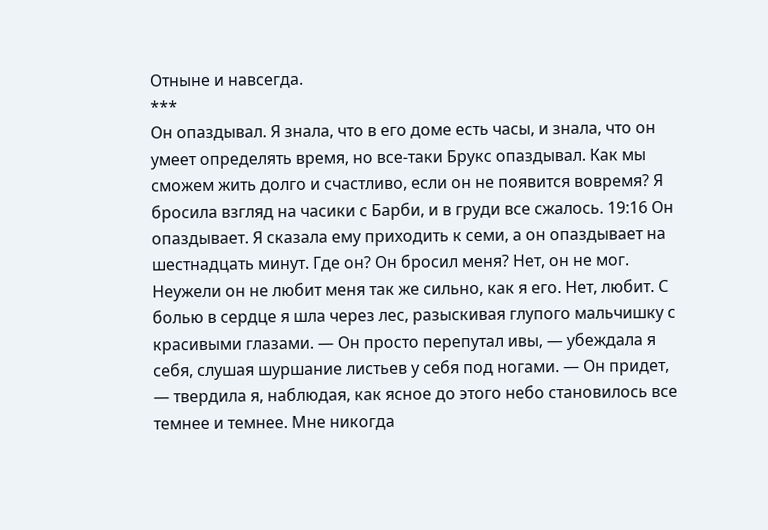Отныне и навсегда.
***
Он опаздывал. Я знала, что в его доме есть часы, и знала, что он умеет определять время, но все-таки Брукс опаздывал. Как мы сможем жить долго и счастливо, если он не появится вовремя? Я бросила взгляд на часики с Барби, и в груди все сжалось. 19:16 Он опаздывает. Я сказала ему приходить к семи, а он опаздывает на шестнадцать минут. Где он? Он бросил меня? Нет, он не мог. Неужели он не любит меня так же сильно, как я его. Нет, любит. С болью в сердце я шла через лес, разыскивая глупого мальчишку с красивыми глазами. — Он просто перепутал ивы, — убеждала я себя, слушая шуршание листьев у себя под ногами. — Он придет, — твердила я, наблюдая, как ясное до этого небо становилось все темнее и темнее. Мне никогда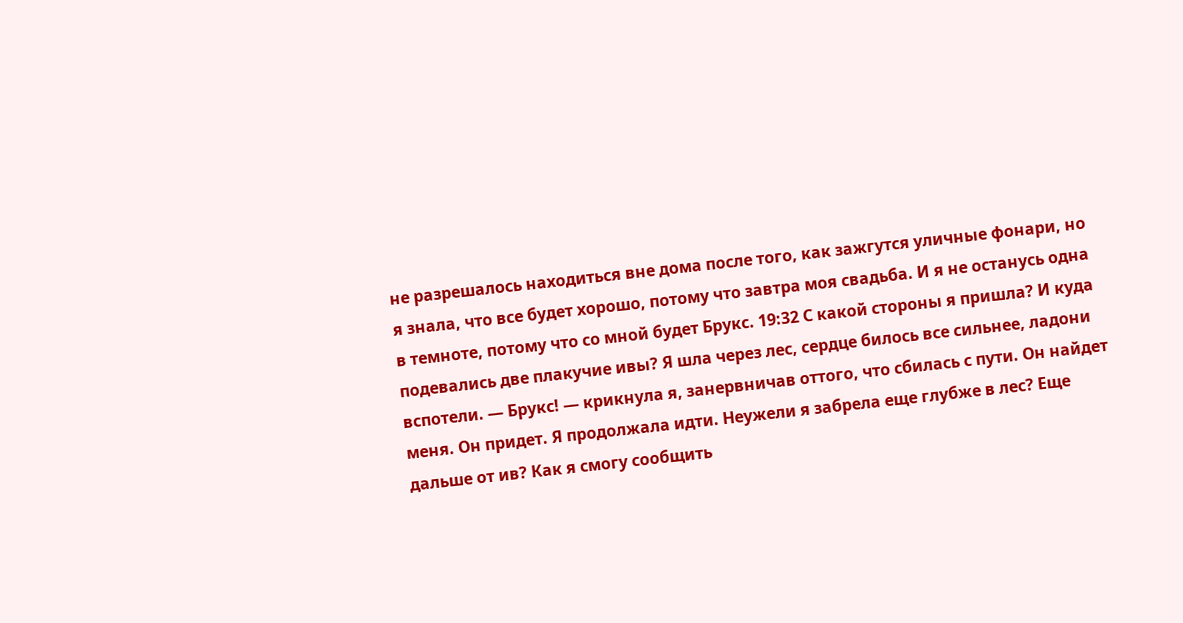не разрешалось находиться вне дома после того, как зажгутся уличные фонари, но я знала, что все будет хорошо, потому что завтра моя свадьба. И я не останусь одна в темноте, потому что со мной будет Брукс. 19:32 С какой стороны я пришла? И куда подевались две плакучие ивы? Я шла через лес, сердце билось все сильнее, ладони вспотели. — Брукс! — крикнула я, занервничав оттого, что сбилась с пути. Он найдет меня. Он придет. Я продолжала идти. Неужели я забрела еще глубже в лес? Еще дальше от ив? Как я смогу сообщить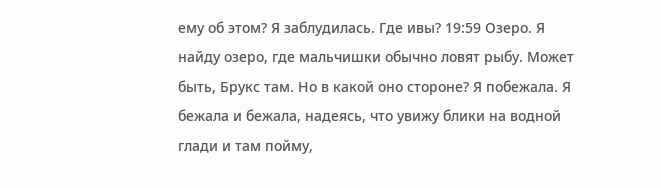ему об этом? Я заблудилась. Где ивы? 19:59 Озеро. Я найду озеро, где мальчишки обычно ловят рыбу. Может быть, Брукс там. Но в какой оно стороне? Я побежала. Я бежала и бежала, надеясь, что увижу блики на водной глади и там пойму,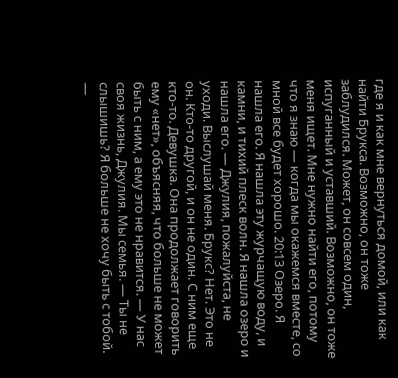где я и как мне вернуться домой, или как найти Брукса. Возможно, он тоже заблудился. Может, он совсем один, испуганный и уставший. Возможно, он тоже меня ищет. Мне нужно найти его, потому что я знаю — когда мы окажемся вместе, со мной все будет хорошо. 20:13 Озеро. Я нашла его. Я нашла эту журчащую воду, и камни, и тихий плеск волн. Я нашла озеро и нашла его. — Джулия, пожалуйста, не уходи. Выслушай меня. Брукс? Нет. Это не он. Кто-то другой, и он не один. С ним еще кто-то. Девушка. Она продолжает говорить ему «нет», объясняя, что больше не может быть с ним, а ему это не нравится. — У нас своя жизнь, Джулия. Мы семья. — Ты не слышишь? Я больше не хочу быть с тобой. —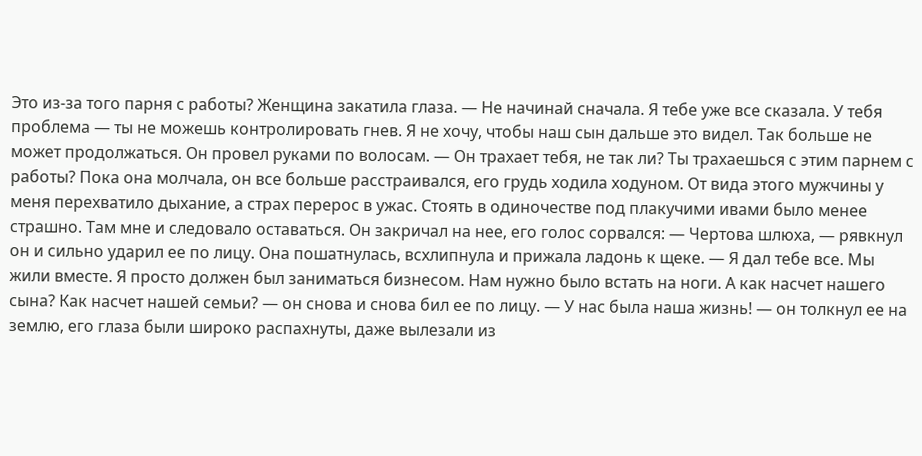Это из-за того парня с работы? Женщина закатила глаза. — Не начинай сначала. Я тебе уже все сказала. У тебя проблема — ты не можешь контролировать гнев. Я не хочу, чтобы наш сын дальше это видел. Так больше не может продолжаться. Он провел руками по волосам. — Он трахает тебя, не так ли? Ты трахаешься с этим парнем с работы? Пока она молчала, он все больше расстраивался, его грудь ходила ходуном. От вида этого мужчины у меня перехватило дыхание, а страх перерос в ужас. Стоять в одиночестве под плакучими ивами было менее страшно. Там мне и следовало оставаться. Он закричал на нее, его голос сорвался: — Чертова шлюха, — рявкнул он и сильно ударил ее по лицу. Она пошатнулась, всхлипнула и прижала ладонь к щеке. — Я дал тебе все. Мы жили вместе. Я просто должен был заниматься бизнесом. Нам нужно было встать на ноги. А как насчет нашего сына? Как насчет нашей семьи? — он снова и снова бил ее по лицу. — У нас была наша жизнь! — он толкнул ее на землю, его глаза были широко распахнуты, даже вылезали из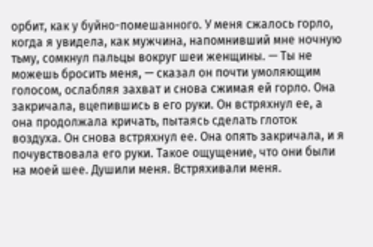орбит, как у буйно-помешанного. У меня сжалось горло, когда я увидела, как мужчина, напомнивший мне ночную тьму, сомкнул пальцы вокруг шеи женщины. — Ты не можешь бросить меня, — сказал он почти умоляющим голосом, ослабляя захват и снова сжимая ей горло. Она закричала, вцепившись в его руки. Он встряхнул ее, а она продолжала кричать, пытаясь сделать глоток воздуха. Он снова встряхнул ее. Она опять закричала, и я почувствовала его руки. Такое ощущение, что они были на моей шее. Душили меня. Встряхивали меня.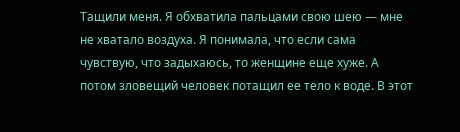Тащили меня. Я обхватила пальцами свою шею — мне не хватало воздуха. Я понимала, что если сама чувствую, что задыхаюсь, то женщине еще хуже. А потом зловещий человек потащил ее тело к воде. В этот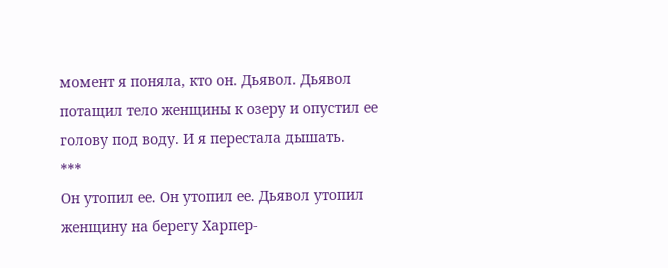момент я поняла, кто он. Дьявол. Дьявол потащил тело женщины к озеру и опустил ее голову под воду. И я перестала дышать.
***
Он утопил ее. Он утопил ее. Дьявол утопил женщину на берегу Харпер-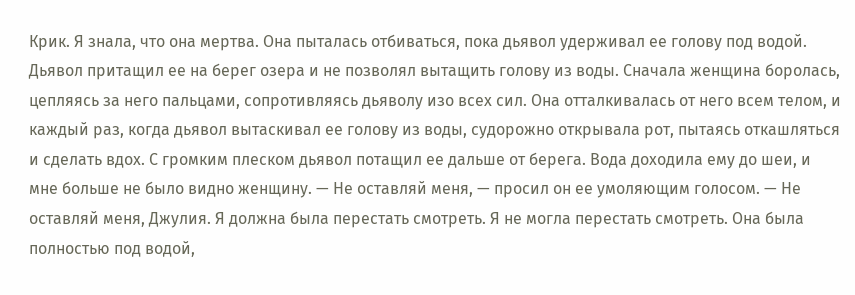Крик. Я знала, что она мертва. Она пыталась отбиваться, пока дьявол удерживал ее голову под водой. Дьявол притащил ее на берег озера и не позволял вытащить голову из воды. Сначала женщина боролась, цепляясь за него пальцами, сопротивляясь дьяволу изо всех сил. Она отталкивалась от него всем телом, и каждый раз, когда дьявол вытаскивал ее голову из воды, судорожно открывала рот, пытаясь откашляться и сделать вдох. С громким плеском дьявол потащил ее дальше от берега. Вода доходила ему до шеи, и мне больше не было видно женщину. — Не оставляй меня, — просил он ее умоляющим голосом. — Не оставляй меня, Джулия. Я должна была перестать смотреть. Я не могла перестать смотреть. Она была полностью под водой,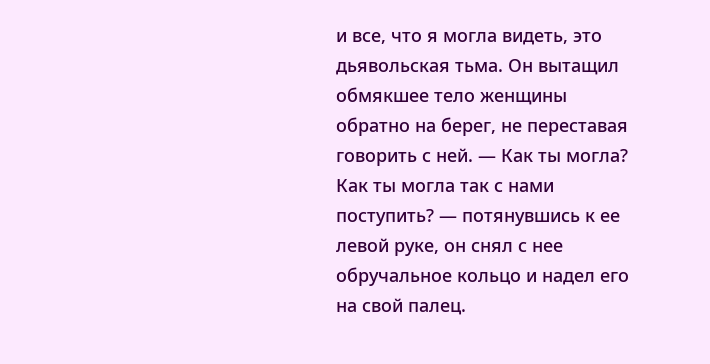и все, что я могла видеть, это дьявольская тьма. Он вытащил обмякшее тело женщины обратно на берег, не переставая говорить с ней. — Как ты могла? Как ты могла так с нами поступить? — потянувшись к ее левой руке, он снял с нее обручальное кольцо и надел его на свой палец.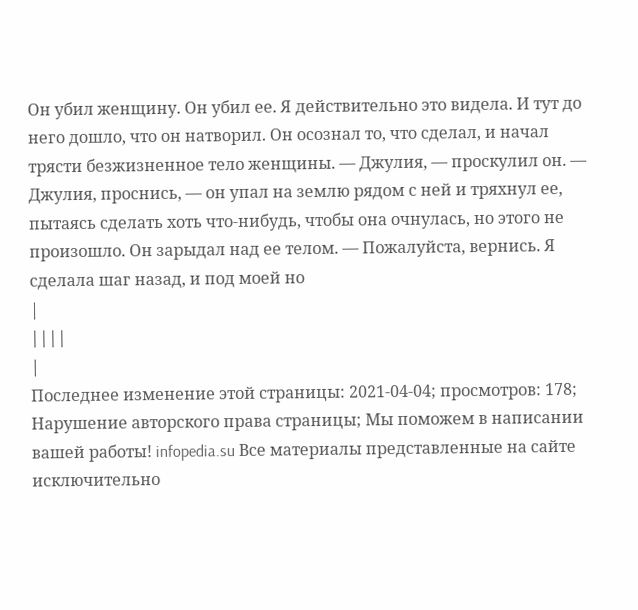Он убил женщину. Он убил ее. Я действительно это видела. И тут до него дошло, что он натворил. Он осознал то, что сделал, и начал трясти безжизненное тело женщины. — Джулия, — проскулил он. — Джулия, проснись, — он упал на землю рядом с ней и тряхнул ее, пытаясь сделать хоть что-нибудь, чтобы она очнулась, но этого не произошло. Он зарыдал над ее телом. — Пожалуйста, вернись. Я сделала шаг назад, и под моей но
|
||||
|
Последнее изменение этой страницы: 2021-04-04; просмотров: 178; Нарушение авторского права страницы; Мы поможем в написании вашей работы! infopedia.su Все материалы представленные на сайте исключительно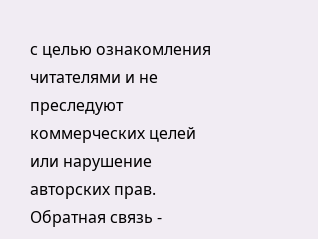с целью ознакомления читателями и не преследуют коммерческих целей или нарушение авторских прав. Обратная связь -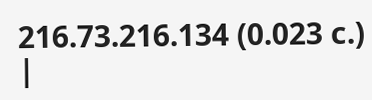216.73.216.134 (0.023 с.) |